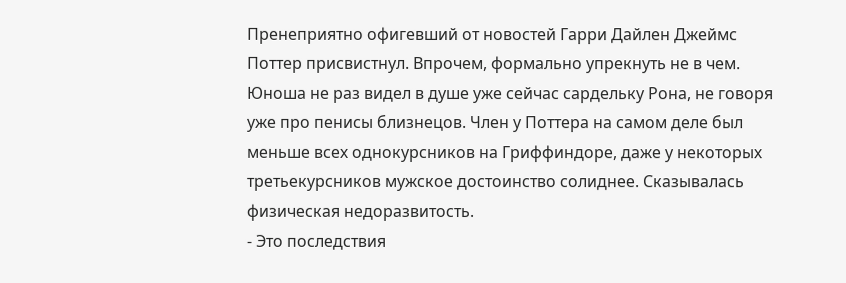Пренеприятно офигевший от новостей Гарри Дайлен Джеймс Поттер присвистнул. Впрочем, формально упрекнуть не в чем. Юноша не раз видел в душе уже сейчас сардельку Рона, не говоря уже про пенисы близнецов. Член у Поттера на самом деле был меньше всех однокурсников на Гриффиндоре, даже у некоторых третьекурсников мужское достоинство солиднее. Сказывалась физическая недоразвитость.
- Это последствия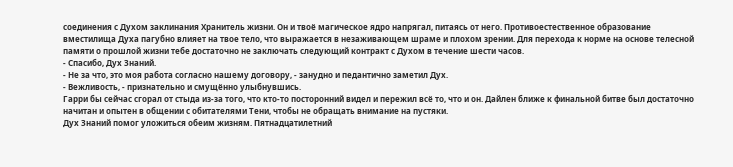соединения с Духом заклинания Хранитель жизни. Он и твоё магическое ядро напрягал, питаясь от него. Противоестественное образование вместилища Духа пагубно влияет на твое тело, что выражается в незаживающем шраме и плохом зрении. Для перехода к норме на основе телесной памяти о прошлой жизни тебе достаточно не заключать следующий контракт с Духом в течение шести часов.
- Спасибо, Дух Знаний.
- Не за что, это моя работа согласно нашему договору, - занудно и педантично заметил Дух.
- Вежливость, - признательно и смущённо улыбнувшись.
Гарри бы сейчас сгорал от стыда из-за того, что кто-то посторонний видел и пережил всё то, что и он. Дайлен ближе к финальной битве был достаточно начитан и опытен в общении с обитателями Тени, чтобы не обращать внимание на пустяки.
Дух Знаний помог уложиться обеим жизням. Пятнадцатилетний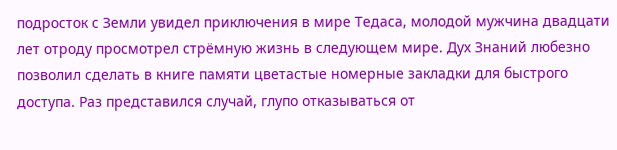подросток с Земли увидел приключения в мире Тедаса, молодой мужчина двадцати лет отроду просмотрел стрёмную жизнь в следующем мире. Дух Знаний любезно позволил сделать в книге памяти цветастые номерные закладки для быстрого доступа. Раз представился случай, глупо отказываться от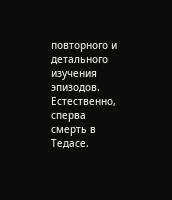повторного и детального изучения эпизодов.
Естественно, сперва смерть в Тедасе.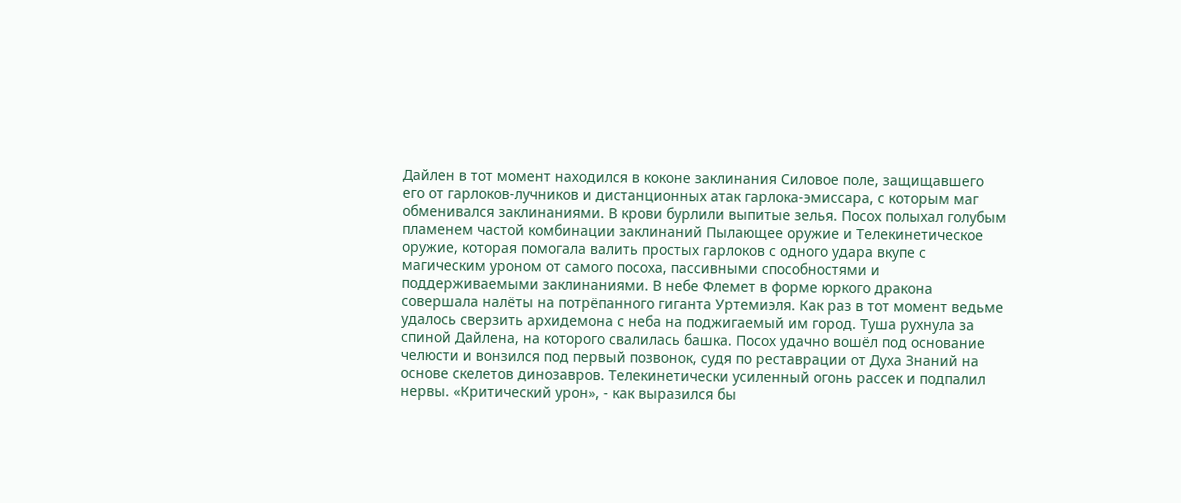Дайлен в тот момент находился в коконе заклинания Силовое поле, защищавшего его от гарлоков-лучников и дистанционных атак гарлока-эмиссара, с которым маг обменивался заклинаниями. В крови бурлили выпитые зелья. Посох полыхал голубым пламенем частой комбинации заклинаний Пылающее оружие и Телекинетическое оружие, которая помогала валить простых гарлоков с одного удара вкупе с магическим уроном от самого посоха, пассивными способностями и поддерживаемыми заклинаниями. В небе Флемет в форме юркого дракона совершала налёты на потрёпанного гиганта Уртемиэля. Как раз в тот момент ведьме удалось сверзить архидемона с неба на поджигаемый им город. Туша рухнула за спиной Дайлена, на которого свалилась башка. Посох удачно вошёл под основание челюсти и вонзился под первый позвонок, судя по реставрации от Духа Знаний на основе скелетов динозавров. Телекинетически усиленный огонь рассек и подпалил нервы. «Критический урон», - как выразился бы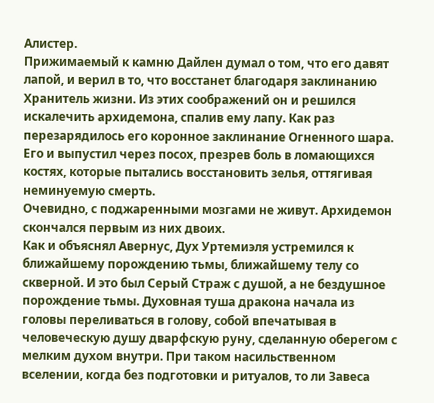Алистер.
Прижимаемый к камню Дайлен думал о том, что его давят лапой, и верил в то, что восстанет благодаря заклинанию Хранитель жизни. Из этих соображений он и решился искалечить архидемона, спалив ему лапу. Как раз перезарядилось его коронное заклинание Огненного шара. Его и выпустил через посох, презрев боль в ломающихся костях, которые пытались восстановить зелья, оттягивая неминуемую смерть.
Очевидно, с поджаренными мозгами не живут. Архидемон скончался первым из них двоих.
Как и объяснял Авернус, Дух Уртемиэля устремился к ближайшему порождению тьмы, ближайшему телу со скверной. И это был Серый Страж с душой, а не бездушное порождение тьмы. Духовная туша дракона начала из головы переливаться в голову, собой впечатывая в человеческую душу дварфскую руну, сделанную оберегом с мелким духом внутри. При таком насильственном вселении, когда без подготовки и ритуалов, то ли Завеса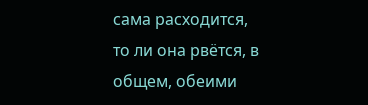сама расходится, то ли она рвётся, в общем, обеими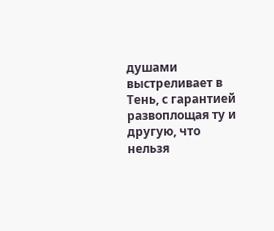душами выстреливает в Тень, с гарантией развоплощая ту и другую, что нельзя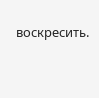воскресить.